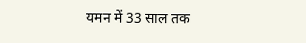यमन में 33 साल तक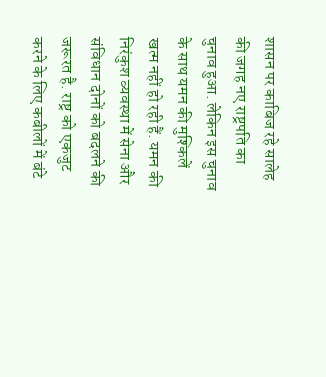शासन पर काबिज रहे सालेह की जगह नए राष्ट्रपति का चुनाव हुआ. लेकिन इस चुनाव के साथ यमन की मुश्किलें खत्म नहीं हो रही हैं. यमन की निरंकुश व्यवस्था में सेना और संविधान दोनों को बदलने की जरूरत है. राष्ट्र को एकजुट करने के लिए कबीलों में बंटे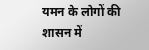यमन के लोगों की शासन में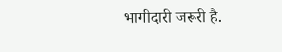भागीदारी जरूरी है.